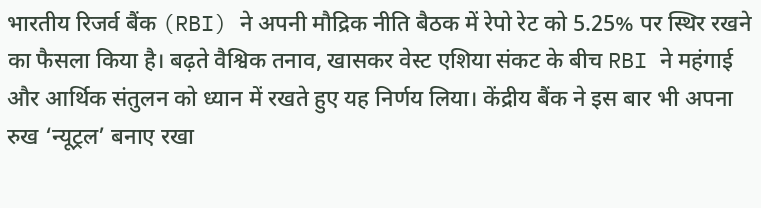भारतीय रिजर्व बैंक (RBI) ने अपनी मौद्रिक नीति बैठक में रेपो रेट को 5.25% पर स्थिर रखने का फैसला किया है। बढ़ते वैश्विक तनाव, खासकर वेस्ट एशिया संकट के बीच RBI ने महंगाई और आर्थिक संतुलन को ध्यान में रखते हुए यह निर्णय लिया। केंद्रीय बैंक ने इस बार भी अपना रुख ‘न्यूट्रल’ बनाए रखा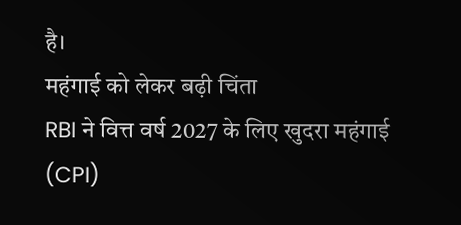है।
महंगाई को लेकर बढ़ी चिंता
RBI ने वित्त वर्ष 2027 के लिए खुदरा महंगाई (CPI)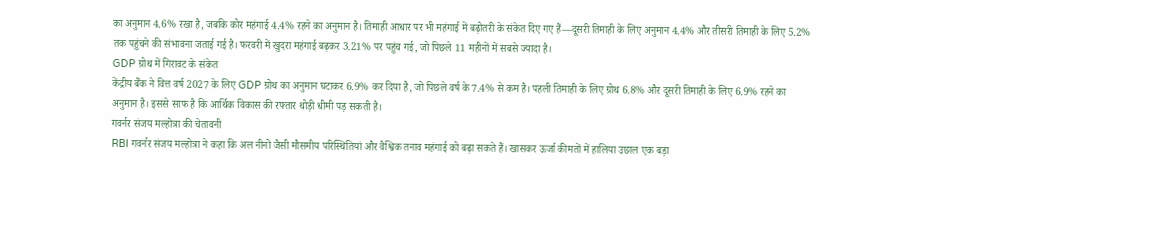का अनुमान 4.6% रखा है, जबकि कोर महंगाई 4.4% रहने का अनुमान है। तिमाही आधार पर भी महंगाई में बढ़ोतरी के संकेत दिए गए हैं—दूसरी तिमाही के लिए अनुमान 4.4% और तीसरी तिमाही के लिए 5.2% तक पहुंचने की संभावना जताई गई है। फरवरी में खुदरा महंगाई बढ़कर 3.21% पर पहुंच गई, जो पिछले 11 महीनों में सबसे ज्यादा है।
GDP ग्रोथ में गिरावट के संकेत
केंद्रीय बैंक ने वित्त वर्ष 2027 के लिए GDP ग्रोथ का अनुमान घटाकर 6.9% कर दिया है, जो पिछले वर्ष के 7.4% से कम है। पहली तिमाही के लिए ग्रोथ 6.8% और दूसरी तिमाही के लिए 6.9% रहने का अनुमान है। इससे साफ है कि आर्थिक विकास की रफ्तार थोड़ी धीमी पड़ सकती है।
गवर्नर संजय मल्होत्रा की चेतावनी
RBI गवर्नर संजय मल्होत्रा ने कहा कि अल नीनो जैसी मौसमीय परिस्थितियां और वैश्विक तनाव महंगाई को बढ़ा सकते हैं। खासकर ऊर्जा कीमतों में हालिया उछाल एक बड़ा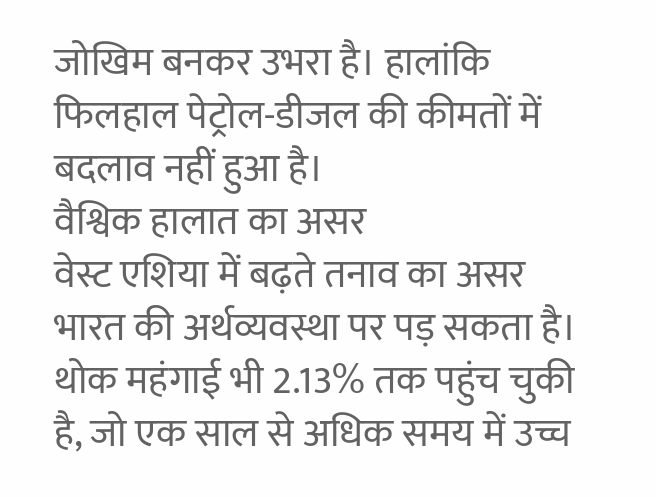जोखिम बनकर उभरा है। हालांकि फिलहाल पेट्रोल-डीजल की कीमतों में बदलाव नहीं हुआ है।
वैश्विक हालात का असर
वेस्ट एशिया में बढ़ते तनाव का असर भारत की अर्थव्यवस्था पर पड़ सकता है। थोक महंगाई भी 2.13% तक पहुंच चुकी है, जो एक साल से अधिक समय में उच्च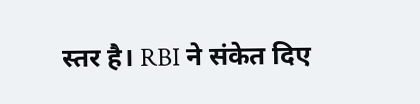स्तर है। RBI ने संकेत दिए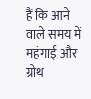हैं कि आने वाले समय में महंगाई और ग्रोथ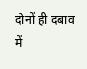दोनों ही दबाव में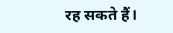रह सकते हैं।